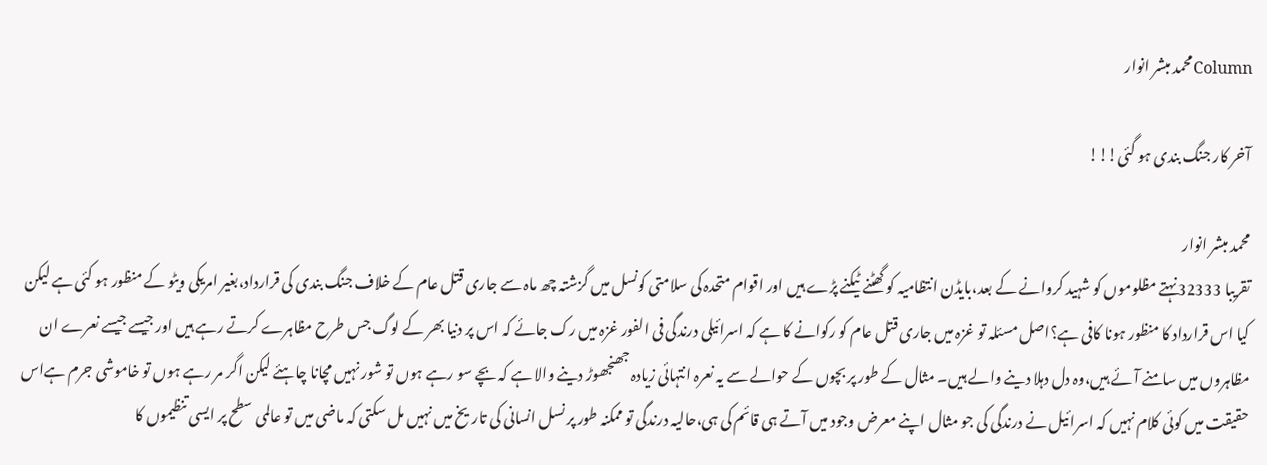Columnمحمد مبشر انوار

آخر کار جنگ بندی ہو گئی!!!

محمد مبشر انوار
تقریبا 32333نہتے مظلوموں کو شہید کروانے کے بعد،بایڈن انتظامیہ کو گھٹنے ٹیکنے پڑے ہیں اور اقوام متحدہ کی سلامتی کونسل میں گزشتہ چھ ماہ سے جاری قتل عام کے خلاف جنگ بندی کی قرارداد،بغیر امریکی ویٹو کے منظور ہو کئی ہے لیکن کیا اس قرارداد کا منظور ہونا کافی ہے؟اصل مسئلہ تو غزہ میں جاری قتل عام کو رکوانے کا ہے کہ اسرائیلی درندگی فی الفور غزہ میں رک جائے کہ اس پر دنیا بھر کے لوگ جس طرح مظاہرے کرتے رہے ہیں اور جیسے جیسے نعرے ان مظاہروں میں سامنے آئے ہیں،وہ دل دہلا دینے والے ہیں۔ مثال کے طور پر بچوں کے حوالے سے یہ نعرہ انتہائی زیادہ جھنجھوڑ دینے والا ہے کہ بچے سو رہے ہوں تو شور نہیں مچانا چاہئے لیکن اگر مر رہے ہوں تو خاموشی جرم ہےاس حقیقت میں کوئی کلام نہیں کہ اسرائیل نے درندگی کی جو مثال اپنے معرض وجود میں آتے ہی قائم کی ہی،حالیہ درندگی تو ممکنہ طور پر نسل انسانی کی تاریخ میں نہیں مل سکتی کہ ماضی میں تو عالمی سطح پر ایسی تنظیموں کا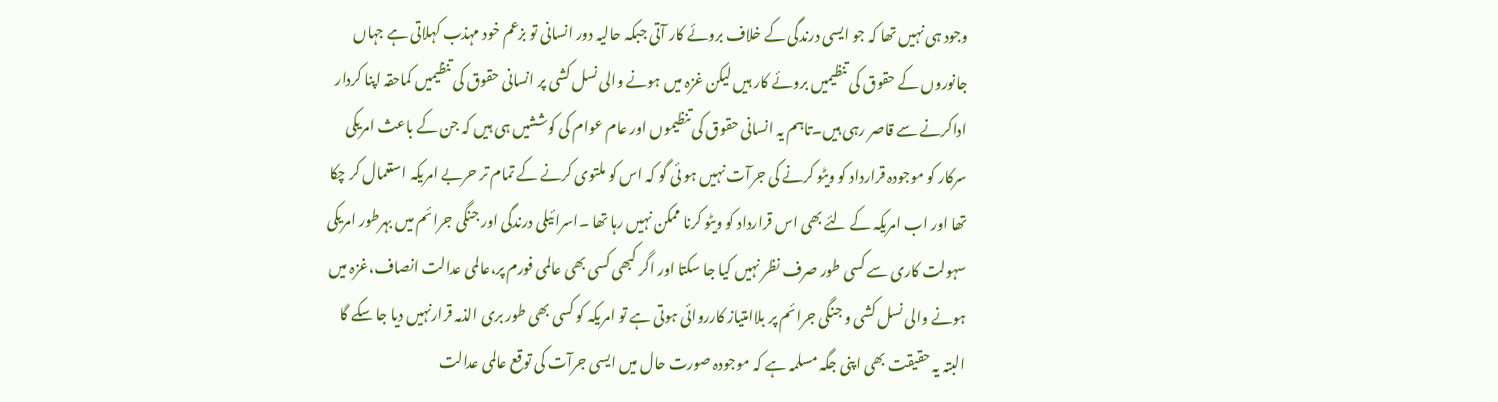وجود ہی نہیں تھا کہ جو ایسی درندگی کے خلاف بروئے کار آتی جبکہ حالیہ دور انسانی تو بزعم خود مہذب کہلاتی ہے جہاں جانوروں کے حقوق کی تنظیمیں بروئے کار ہیں لیکن غزہ میں ہونے والی نسل کشی پر انسانی حقوق کی تنظیمیں کماحقہ اپنا کردار اداکرنے سے قاصر رہی ہیں۔تاہم یہ انسانی حقوق کی تنظیموں اور عام عوام کی کوششیں ہی ہیں کہ جن کے باعث امریکی سرکار کو موجودہ قرارداد کو ویٹو کرنے کی جرآت نہیں ہو ئی گو کہ اس کو ملتوی کرنے کے تمام تر حربے امریکہ استعمال کر چکا تھا اور اب امریکہ کے لئے بھی اس قرارداد کو ویٹو کرنا ممکن نہیں رہا تھا ۔اسرائیلی درندگی اور جنگی جرائم میں بہرطور امریکی سہولت کاری سے کسی طور صرف نظر نہیں کیا جا سکتا اور اگر کبھی کسی بھی عالمی فورم پر،عالمی عدالت انصاف،غزہ میں ہونے والی نسل کشی و جنگی جرائم پر بلاامتیاز کارروائی ہوتی ہے تو امریکہ کو کسی بھی طور بری الذمہ قرارنہیں دیا جا سکے گا البتہ یہ حقیقت بھی اپنی جگہ مسلمہ ہے کہ موجودہ صورت حال میں ایسی جرآت کی توقع عالمی عدالت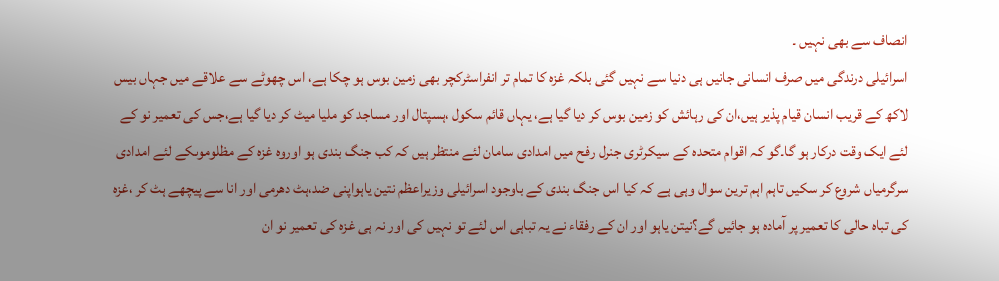انصاف سے بھی نہیں ۔
اسرائیلی درندگی میں صرف انسانی جانیں ہی دنیا سے نہیں گئی بلکہ غزہ کا تمام تر انفراسٹرکچر بھی زمین بوس ہو چکا ہے، اس چھوٹے سے علاقے میں جہاں بیس لاکھ کے قریب انسان قیام پذیر ہیں،ان کی رہائش کو زمین بوس کر دیا گیا ہے، یہاں قائم سکول ،ہسپتال اور مساجد کو ملیا میٹ کر دیا گیا ہے،جس کی تعمیر نو کے لئے ایک وقت درکار ہو گا۔گو کہ اقوام متحدہ کے سیکرٹری جنرل رفح میں امدادی سامان لئے منتظر ہیں کہ کب جنگ بندی ہو اوروہ غزہ کے مظلوموںکے لئے امدادی سرگرمیاں شروع کر سکیں تاہم اہم ترین سوال وہی ہے کہ کیا اس جنگ بندی کے باوجود اسرائیلی وزیراعظم نتین یاہواپنی ضد،ہٹ دھرمی اور انا سے پیچھے ہٹ کر ،غزہ کی تباہ حالی کا تعمیر پر آمادہ ہو جائیں گے؟نیتن یاہو اور ان کے رفقاء نے یہ تباہی اس لئے تو نہیں کی اور نہ ہی غزہ کی تعمیر نو ان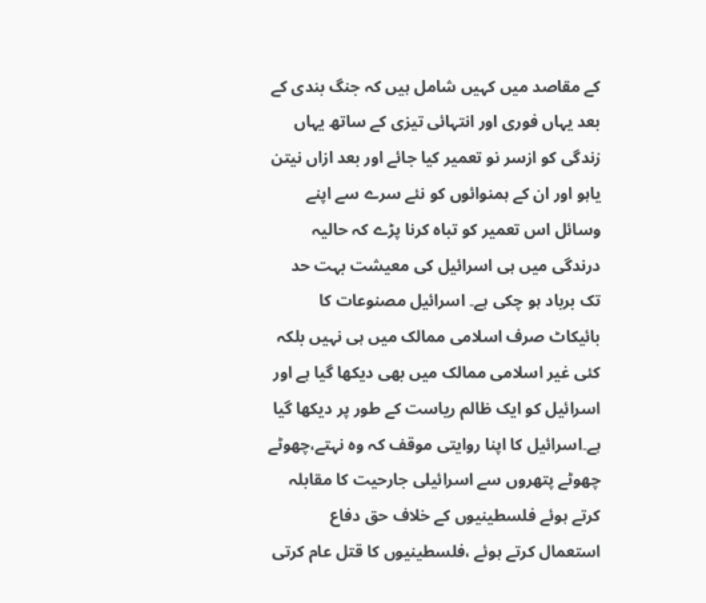کے مقاصد میں کہیں شامل ہیں کہ جنگ بندی کے بعد یہاں فوری اور انتہائی تیزی کے ساتھ یہاں زندگی کو ازسر نو تعمیر کیا جائے اور بعد ازاں نیتن یاہو اور ان کے ہمنوائوں کو نئے سرے سے اپنے وسائل اس تعمیر کو تباہ کرنا پڑے کہ حالیہ درندگی میں ہی اسرائیل کی معیشت بہت حد تک برباد ہو چکی ہے۔ اسرائیل مصنوعات کا بائیکاٹ صرف اسلامی ممالک میں ہی نہیں بلکہ کئی غیر اسلامی ممالک میں بھی دیکھا گیا ہے اور اسرائیل کو ایک ظالم ریاست کے طور پر دیکھا گیا ہے۔اسرائیل کا اپنا روایتی موقف کہ وہ نہتے،چھوٹے چھوٹے پتھروں سے اسرائیلی جارحیت کا مقابلہ کرتے ہوئے فلسطینیوں کے خلاف حق دفاع استعمال کرتے ہوئے ،فلسطینیوں کا قتل عام کرتی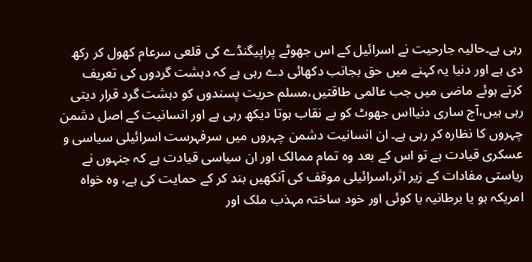رہی ہے۔حالیہ جارحیت نے اسرائیل کے اس جھوٹے پراپیگنڈے کی قلعی سرعام کھول کر رکھ دی ہے اور دنیا یہ کہنے میں حق بجانب دکھائی دے رہی ہے کہ دہشت گردوں کی تعریف کرتے ہوئے ماضی میں جب عالمی طاقتیں،مسلم حریت پسندوں کو دہشت گرد قرار دیتی رہی ہیں،آج ساری دنیااس جھوٹ کو بے نقاب ہوتا دیکھ رہی ہے اور انسانیت کے اصل دشمن چہروں کا نظارہ کر رہی ہے۔ ان انسانیت دشمن چہروں میں سرفہرست اسرائیلی سیاسی و عسکری قیادت ہے تو اس کے بعد وہ تمام ممالک اور ان سیاسی قیادت ہے کہ جنہوں نے ریاستی مفادات کے زیر اثر،اسرائیلی موقف کی آنکھیں بند کر کے حمایت کی ہے، وہ خواہ امریکہ ہو یا برطانیہ یا کوئی اور خود ساختہ مہذب ملک اور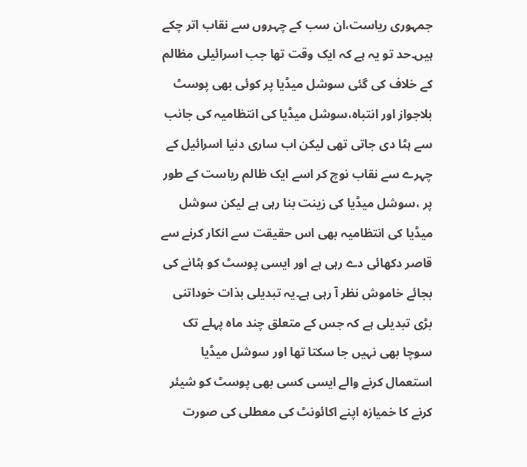جمہوری ریاست،ان سب کے چہروں سے نقاب اتر چکے ہیں۔حد تو یہ ہے کہ ایک وقت تھا جب اسرائیلی مظالم کے خلاف کی گئی سوشل میڈیا پر کوئی بھی پوسٹ بلاجواز اور انتباہ،سوشل میڈیا کی انتظامیہ کی جانب سے ہٹا دی جاتی تھی لیکن اب ساری دنیا اسرائیل کے چہرے سے نقاب نوچ کر اسے ایک ظالم ریاست کے طور پر ،سوشل میڈیا کی زینت بنا رہی ہے لیکن سوشل میڈیا کی انتظامیہ بھی اس حقیقت سے انکار کرنے سے قاصر دکھائی دے رہی ہے اور ایسی پوسٹ کو ہٹانے کی بجائے خاموش نظر آ رہی ہے۔یہ تبدیلی بذات خوداتنی بڑی تبدیلی ہے کہ جس کے متعلق چند ماہ پہلے تک سوچا بھی نہیں جا سکتا تھا اور سوشل میڈیا استعمال کرنے والے ایسی کسی بھی پوسٹ کو شیئر کرنے کا خمیازہ اپنے اکائونٹ کی معطلی کی صورت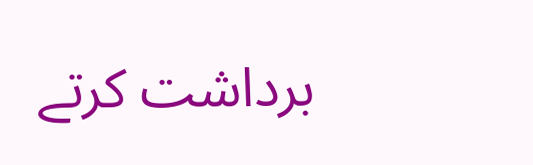برداشت کرتے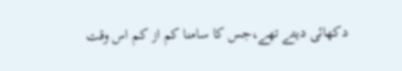دکھائی دیتے تھے،جس کا سامنا کم از کم اس وقت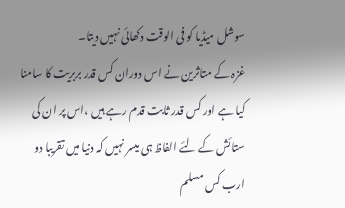سوشل میڈیا کو فی الوقت دکھائی نہیں دیتا۔
غزہ کے متاثرین نے اس دوران کس قدر بربریت کا سامنا کیا ہے اور کس قدر ثابت قدم رہے ہیں ،اس پر ان کی ستائش کے لئے الفاظ ہی میسر نہیں کہ دنیا میں تقریبا دو ارب کس مسلم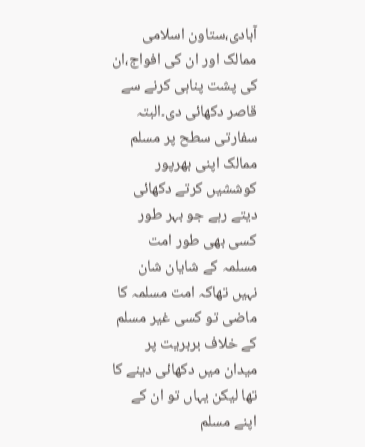آبادی،ستاون اسلامی ممالک اور ان کی افواج،ان کی پشت پناہی کرنے سے قاصر دکھائی دی۔البتہ سفارتی سطح پر مسلم ممالک اپنی بھرپور کوششیں کرتے دکھائی دیتے رہے جو بہر طور کسی بھی طور امت مسلمہ کے شایان شان نہیں تھاکہ امت مسلمہ کا ماضی تو کسی غیر مسلم کے خلاف بربریت پر میدان میں دکھائی دینے کا تھا لیکن یہاں تو ان کے اپنے مسلم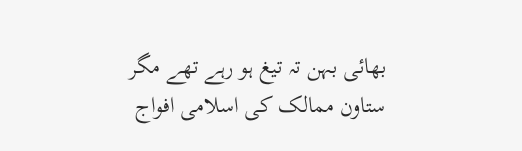بھائی بہن تہ تیغ ہو رہے تھے مگر ستاون ممالک کی اسلامی افواج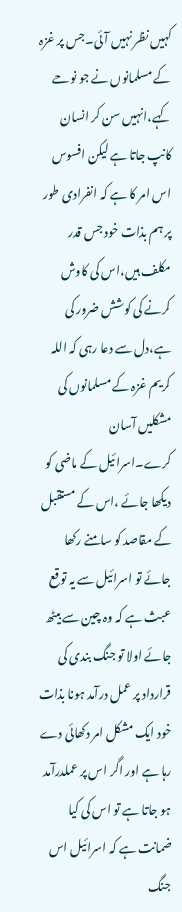کہیں نظر نہیں آئی۔جس پر غزہ کے مسلمانوں نے جو نوحے کہے،انہیں سن کر انسان کانپ جاتا ہے لیکن افسوس اس امر کا ہے کہ انفرادی طور پر ہم بذات خود جس قدر مکلف ہیں،اس کی کاوش کرنے کی کوشش ضرور کی ہے،دل سے دعا رہی کہ اللہ کریم غزہ کے مسلمانوں کی مشکلیں آسان کرے۔اسرائیل کے ماضی کو دیکھا جائے ،اس کے مستقبل کے مقاصد کو سامنے رکھا جائے تو اسرائیل سے یہ توقع عبث ہے کہ وہ چین سے بیٹھ جائے اولا تو جنگ بندی کی قرارداد پر عمل درآمد ہونا بذات خود ایک مشکل امر دکھائی دے رہا ہے اور اگر اس پر عملدرآمد ہو جاتا ہے تو اس کی کیا ضمانت ہے کہ اسرائیل اس جنگ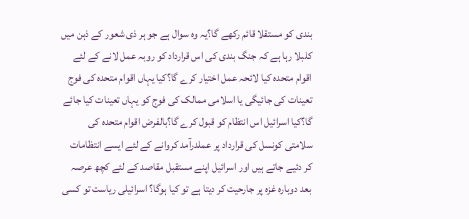بندی کو مستقلا قائم رکھے گا؟یہ وہ سوال ہے جو ہر ذی شعور کے ذہن میں کلبلا رہا ہے کہ جنگ بندی کی اس قرارداد کو روبہ عمل لانے کے لئے اقوام متحدہ کیا لائحہ عمل اختیار کرے گا؟کیا یہاں اقوام متحدہ کی فوج تعینات کی جائیگی یا اسلامی ممالک کی فوج کو یہاں تعینات کیا جائے گا؟کیا اسرائیل اس انتظام کو قبول کرے گا؟بالفرض اقوام متحدہ کی سلامتی کونسل کی قرارداد پر عملدرآمد کروانے کے لئے ایسے انتظامات کر دئیے جاتے ہیں اور اسرائیل اپنے مستقبل مقاصد کے لئے کچھ عرصہ بعد دوبارہ غزہ پر جارحیت کر دیتا ہے تو کیا ہوگا؟ اسرائیلی ریاست تو کسی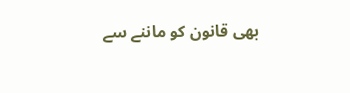بھی قانون کو ماننے سے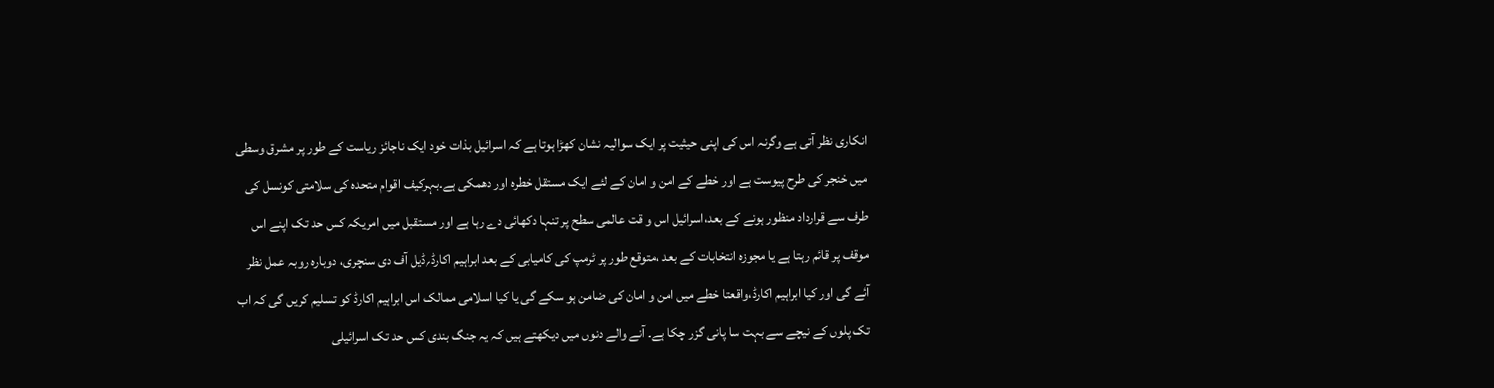انکاری نظر آتی ہے وگرنہ اس کی اپنی حیثیت پر ایک سوالیہ نشان کھڑا ہوتا ہے کہ اسرائیل بذات خود ایک ناجائز ریاست کے طور پر مشرق وسطی میں خنجر کی طرح پیوست ہے اور خطے کے امن و امان کے لئے ایک مستقل خطرہ اور دھمکی ہے۔بہرکیف اقوام متحدہ کی سلامتی کونسل کی طرف سے قرارداد منظور ہونے کے بعد،اسرائیل اس و قت عالمی سطح پر تنہا دکھائی دے رہا ہے اور مستقبل میں امریکہ کس حد تک اپنے اس موقف پر قائم رہتا ہے یا مجوزہ انتخابات کے بعد ،متوقع طور پر ٹرمپ کی کامیابی کے بعد ابراہیم اکارڈ؍ڈیل آف دی سنچری، دوبارہ روبہ عمل نظر آئے گی اور کیا ابراہیم اکارڈ،واقعتا خطے میں امن و امان کی ضامن ہو سکے گی یا کیا اسلامی ممالک اس ابراہیم اکارڈ کو تسلیم کریں گی کہ اب تک پلوں کے نیچے سے بہت سا پانی گزر چکا ہے۔ آنے والے دنوں میں دیکھتے ہیں کہ یہ جنگ بندی کس حد تک اسرائیلی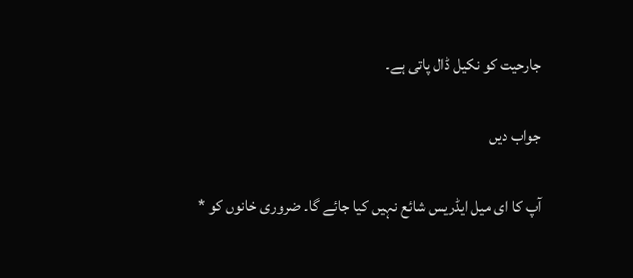جارحیت کو نکیل ڈال پاتی ہے۔

جواب دیں

آپ کا ای میل ایڈریس شائع نہیں کیا جائے گا۔ ضروری خانوں کو *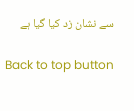سے نشان زد کیا گیا ہے

Back to top button